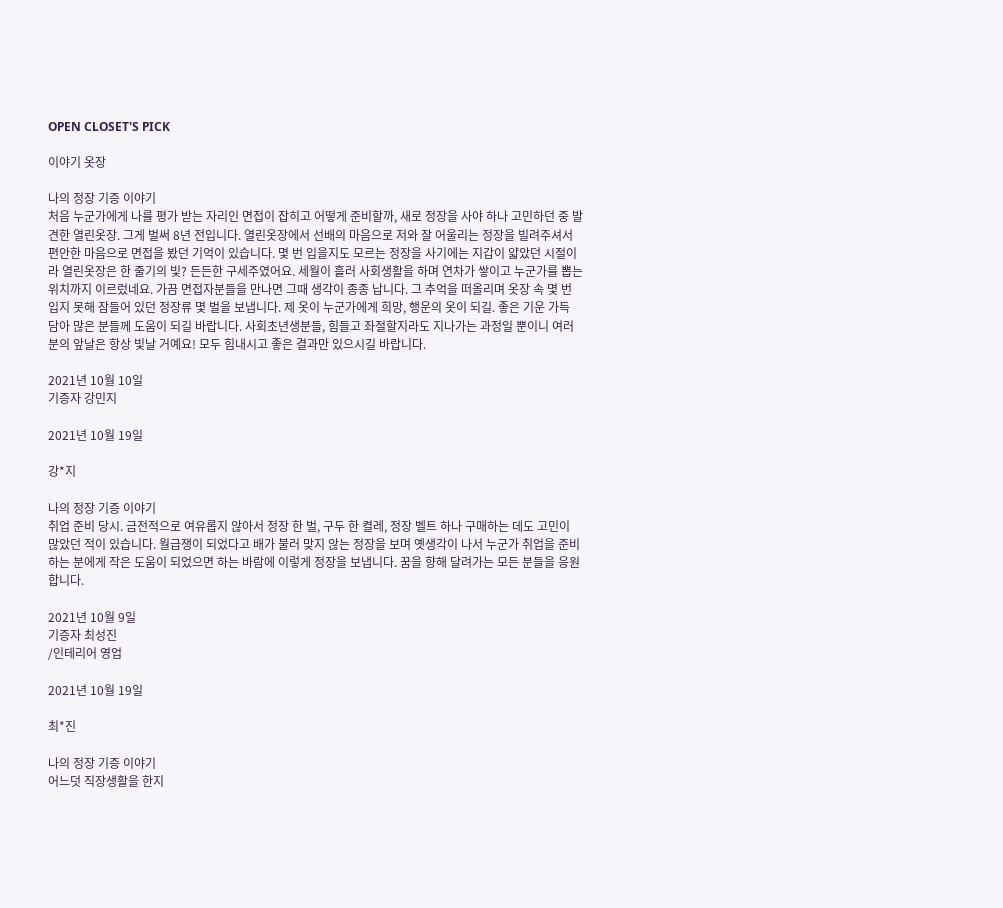OPEN CLOSET'S PICK

이야기 옷장

나의 정장 기증 이야기
처음 누군가에게 나를 평가 받는 자리인 면접이 잡히고 어떻게 준비할까, 새로 정장을 사야 하나 고민하던 중 발견한 열린옷장. 그게 벌써 8년 전입니다. 열린옷장에서 선배의 마음으로 저와 잘 어울리는 정장을 빌려주셔서 편안한 마음으로 면접을 봤던 기억이 있습니다. 몇 번 입을지도 모르는 정장을 사기에는 지갑이 얇았던 시절이라 열린옷장은 한 줄기의 빛? 든든한 구세주였어요. 세월이 흘러 사회생활을 하며 연차가 쌓이고 누군가를 뽑는 위치까지 이르렀네요. 가끔 면접자분들을 만나면 그때 생각이 종종 납니다. 그 추억을 떠올리며 옷장 속 몇 번 입지 못해 잠들어 있던 정장류 몇 벌을 보냅니다. 제 옷이 누군가에게 희망, 행운의 옷이 되길. 좋은 기운 가득 담아 많은 분들께 도움이 되길 바랍니다. 사회초년생분들, 힘들고 좌절할지라도 지나가는 과정일 뿐이니 여러분의 앞날은 항상 빛날 거예요! 모두 힘내시고 좋은 결과만 있으시길 바랍니다.

2021년 10월 10일
기증자 강민지

2021년 10월 19일

강*지

나의 정장 기증 이야기
취업 준비 당시. 금전적으로 여유롭지 않아서 정장 한 벌, 구두 한 켤레, 정장 벨트 하나 구매하는 데도 고민이 많았던 적이 있습니다. 월급쟁이 되었다고 배가 불러 맞지 않는 정장을 보며 옛생각이 나서 누군가 취업을 준비하는 분에게 작은 도움이 되었으면 하는 바람에 이렇게 정장을 보냅니다. 꿈을 향해 달려가는 모든 분들을 응원합니다.

2021년 10월 9일
기증자 최성진
/인테리어 영업

2021년 10월 19일

최*진

나의 정장 기증 이야기
어느덧 직장생활을 한지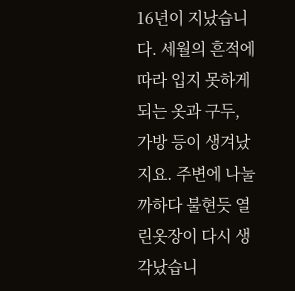16년이 지났습니다. 세월의 흔적에 따라 입지 못하게 되는 옷과 구두, 가방 등이 생겨났지요. 주변에 나눌까하다 불현듯 열린옷장이 다시 생각났습니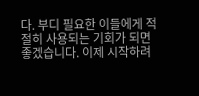다. 부디 필요한 이들에게 적절히 사용되는 기회가 되면 좋겠습니다. 이제 시작하려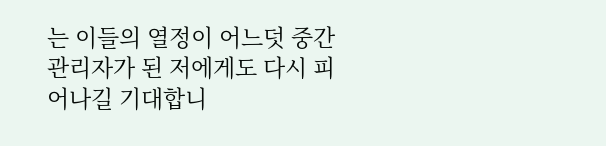는 이들의 열정이 어느덧 중간관리자가 된 저에게도 다시 피어나길 기대합니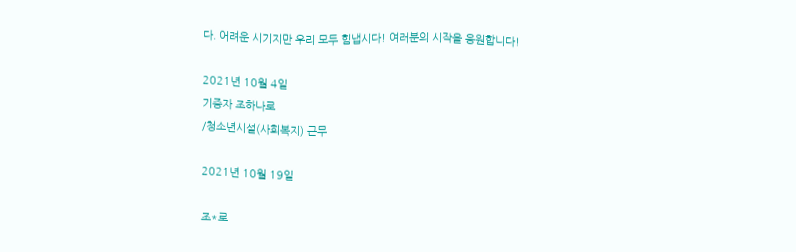다. 어려운 시기지만 우리 모두 힘냅시다! 여러분의 시작을 응원합니다!

2021년 10월 4일
기증자 조하나로
/청소년시설(사회복지) 근무

2021년 10월 19일

조*로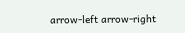arrow-left arrow-right